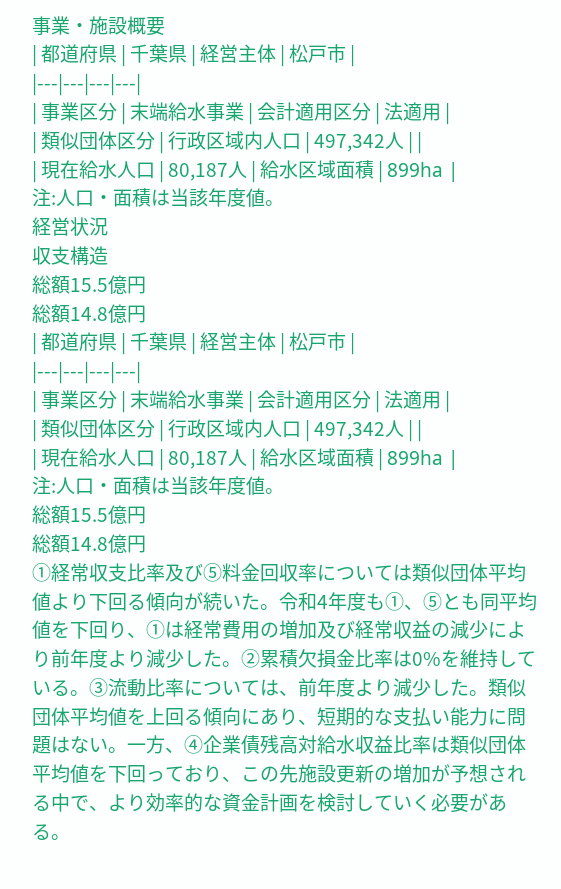事業・施設概要
| 都道府県 | 千葉県 | 経営主体 | 松戸市 |
|---|---|---|---|
| 事業区分 | 末端給水事業 | 会計適用区分 | 法適用 |
| 類似団体区分 | 行政区域内人口 | 497,342人 | |
| 現在給水人口 | 80,187人 | 給水区域面積 | 899ha |
注:人口・面積は当該年度値。
経営状況
収支構造
総額15.5億円
総額14.8億円
| 都道府県 | 千葉県 | 経営主体 | 松戸市 |
|---|---|---|---|
| 事業区分 | 末端給水事業 | 会計適用区分 | 法適用 |
| 類似団体区分 | 行政区域内人口 | 497,342人 | |
| 現在給水人口 | 80,187人 | 給水区域面積 | 899ha |
注:人口・面積は当該年度値。
総額15.5億円
総額14.8億円
①経常収支比率及び⑤料金回収率については類似団体平均値より下回る傾向が続いた。令和4年度も①、⑤とも同平均値を下回り、①は経常費用の増加及び経常収益の減少により前年度より減少した。②累積欠損金比率は0%を維持している。③流動比率については、前年度より減少した。類似団体平均値を上回る傾向にあり、短期的な支払い能力に問題はない。一方、④企業債残高対給水収益比率は類似団体平均値を下回っており、この先施設更新の増加が予想される中で、より効率的な資金計画を検討していく必要がある。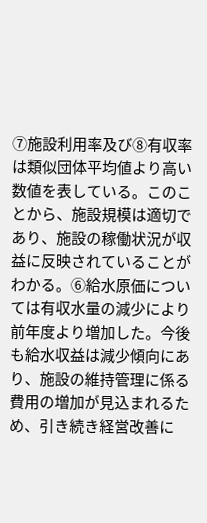⑦施設利用率及び⑧有収率は類似団体平均値より高い数値を表している。このことから、施設規模は適切であり、施設の稼働状況が収益に反映されていることがわかる。⑥給水原価については有収水量の減少により前年度より増加した。今後も給水収益は減少傾向にあり、施設の維持管理に係る費用の増加が見込まれるため、引き続き経営改善に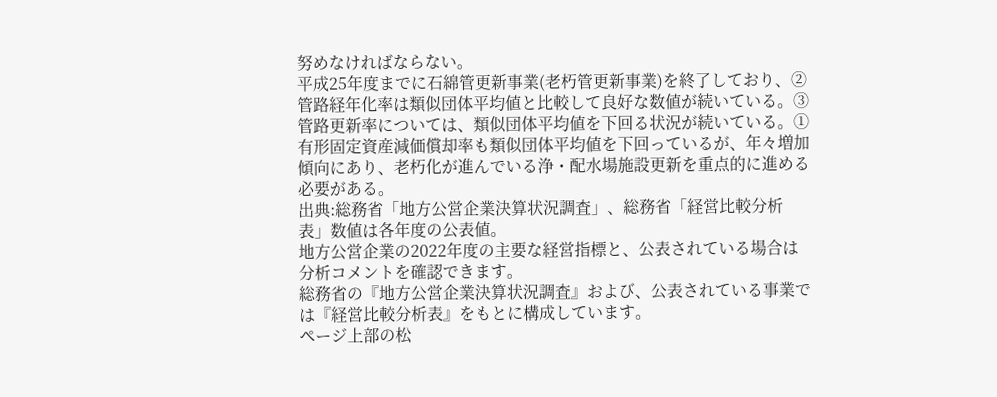努めなければならない。
平成25年度までに石綿管更新事業(老朽管更新事業)を終了しており、②管路経年化率は類似団体平均値と比較して良好な数値が続いている。③管路更新率については、類似団体平均値を下回る状況が続いている。①有形固定資産減価償却率も類似団体平均値を下回っているが、年々増加傾向にあり、老朽化が進んでいる浄・配水場施設更新を重点的に進める必要がある。
出典:総務省「地方公営企業決算状況調査」、総務省「経営比較分析表」数値は各年度の公表値。
地方公営企業の2022年度の主要な経営指標と、公表されている場合は分析コメントを確認できます。
総務省の『地方公営企業決算状況調査』および、公表されている事業では『経営比較分析表』をもとに構成しています。
ページ上部の松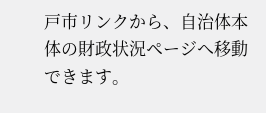戸市リンクから、自治体本体の財政状況ページへ移動できます。